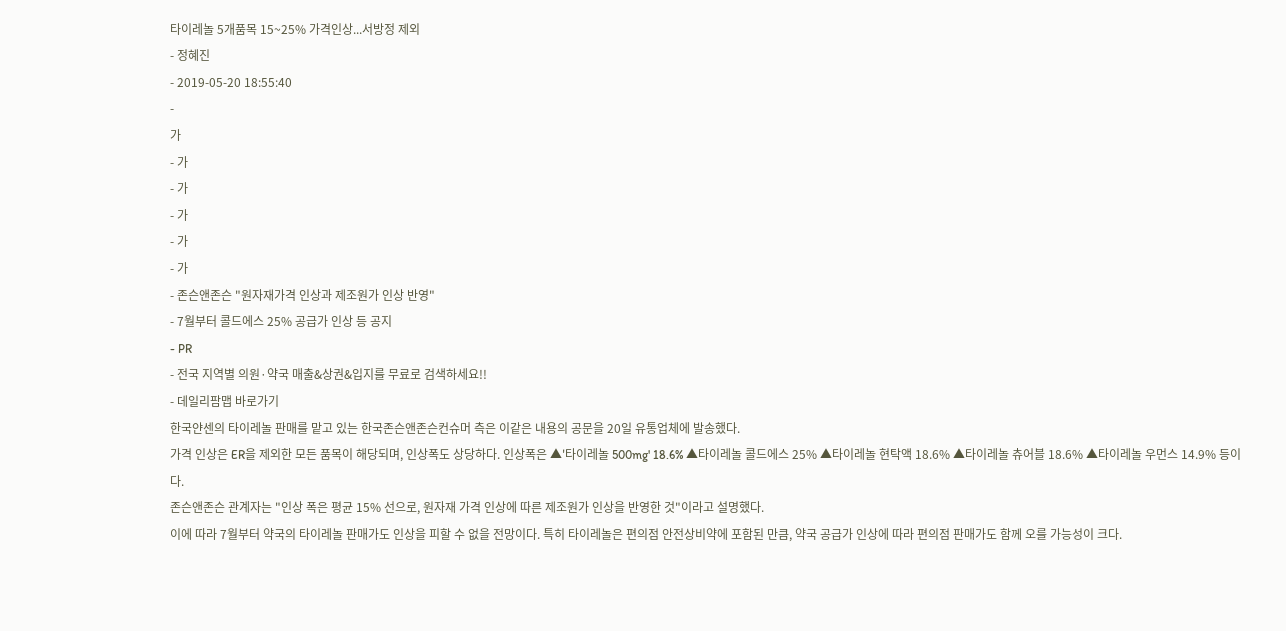타이레놀 5개품목 15~25% 가격인상...서방정 제외
- 정혜진
- 2019-05-20 18:55:40
-
가
- 가
- 가
- 가
- 가
- 가
- 존슨앤존슨 "원자재가격 인상과 제조원가 인상 반영"
- 7월부터 콜드에스 25% 공급가 인상 등 공지
- PR
- 전국 지역별 의원·약국 매출&상권&입지를 무료로 검색하세요!!
- 데일리팜맵 바로가기
한국얀센의 타이레놀 판매를 맡고 있는 한국존슨앤존슨컨슈머 측은 이같은 내용의 공문을 20일 유통업체에 발송했다.
가격 인상은 ER을 제외한 모든 품목이 해당되며, 인상폭도 상당하다. 인상폭은 ▲'타이레놀 500mg' 18.6% ▲타이레놀 콜드에스 25% ▲타이레놀 현탁액 18.6% ▲타이레놀 츄어블 18.6% ▲타이레놀 우먼스 14.9% 등이다.
존슨앤존슨 관계자는 "인상 폭은 평균 15% 선으로, 원자재 가격 인상에 따른 제조원가 인상을 반영한 것"이라고 설명했다.
이에 따라 7월부터 약국의 타이레놀 판매가도 인상을 피할 수 없을 전망이다. 특히 타이레놀은 편의점 안전상비약에 포함된 만큼, 약국 공급가 인상에 따라 편의점 판매가도 함께 오를 가능성이 크다.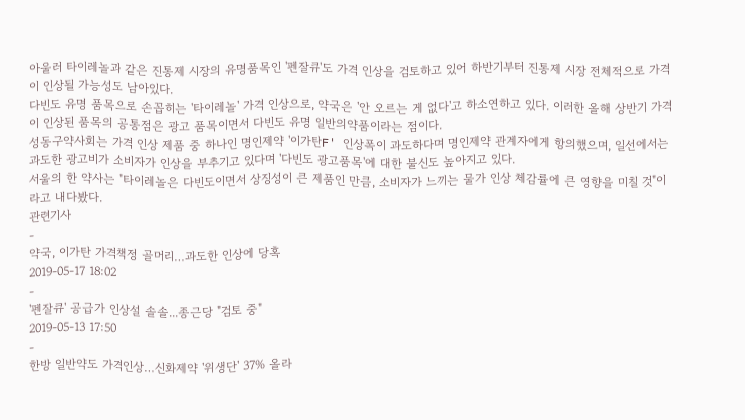아울러 타이레놀과 같은 진통제 시장의 유명품목인 '펜잘큐'도 가격 인상을 검토하고 있어 하반기부터 진통제 시장 전체적으로 가격이 인상될 가능성도 남아있다.
다빈도 유명 품목으로 손꼽히는 '타이레놀' 가격 인상으로, 약국은 '안 오르는 게 없다'고 하소연하고 있다. 이러한 올해 상반기 가격이 인상된 품목의 공통점은 광고 품목이면서 다빈도 유명 일반의약품이라는 점이다.
성동구약사회는 가격 인상 제품 중 하나인 명인제약 '이가탄F' 인상폭이 과도하다며 명인제약 관계자에게 항의했으며, 일선에서는 과도한 광고비가 소비자가 인상을 부추기고 있다며 '다빈도 광고품목'에 대한 불신도 높아지고 있다.
서울의 한 약사는 "타이레놀은 다빈도이면서 상징성이 큰 제품인 만큼, 소비자가 느끼는 물가 인상 체감률에 큰 영향을 미칠 것"이라고 내다봤다.
관련기사
-
약국, 이가탄 가격책정 골머리…과도한 인상에 당혹
2019-05-17 18:02
-
'펜잘큐' 공급가 인상설 솔솔...종근당 "검토 중"
2019-05-13 17:50
-
한방 일반약도 가격인상…신화제약 '위생단' 37% 올라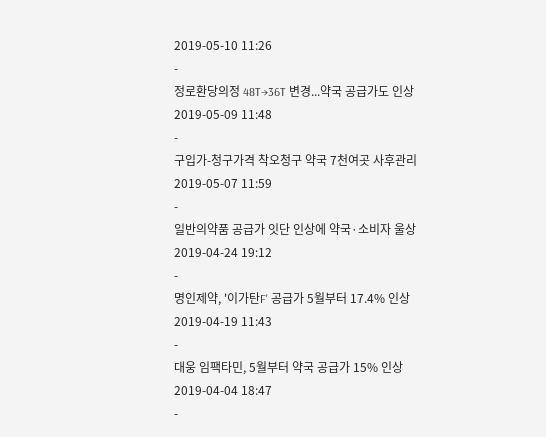2019-05-10 11:26
-
정로환당의정 48T→36T 변경...약국 공급가도 인상
2019-05-09 11:48
-
구입가-청구가격 착오청구 약국 7천여곳 사후관리
2019-05-07 11:59
-
일반의약품 공급가 잇단 인상에 약국·소비자 울상
2019-04-24 19:12
-
명인제약, '이가탄F' 공급가 5월부터 17.4% 인상
2019-04-19 11:43
-
대웅 임팩타민, 5월부터 약국 공급가 15% 인상
2019-04-04 18:47
-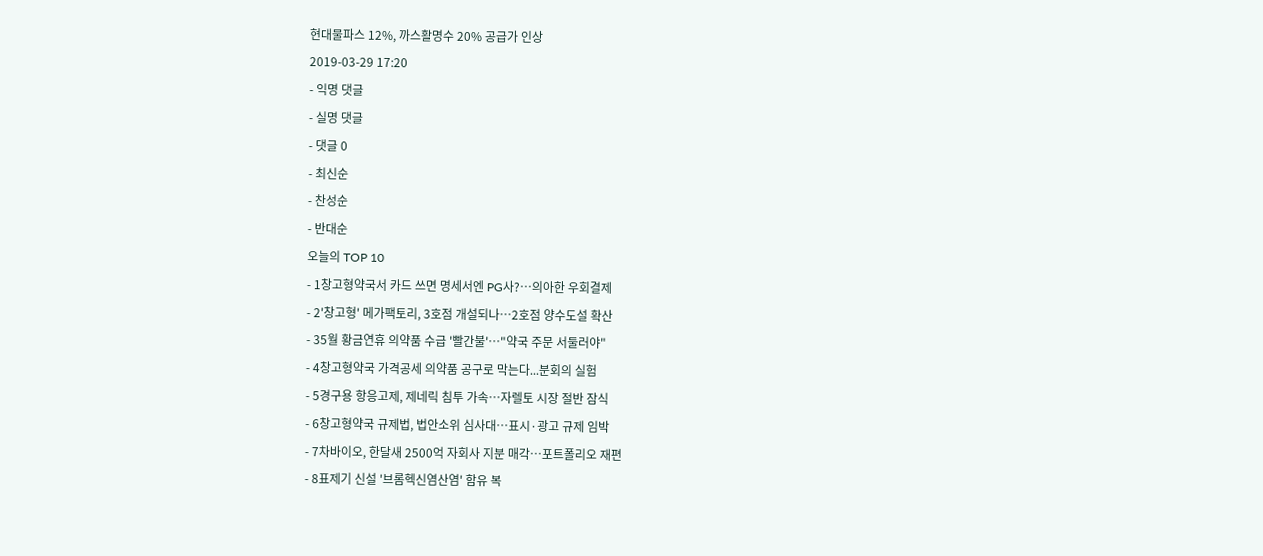현대물파스 12%, 까스활명수 20% 공급가 인상
2019-03-29 17:20
- 익명 댓글
- 실명 댓글
- 댓글 0
- 최신순
- 찬성순
- 반대순
오늘의 TOP 10
- 1창고형약국서 카드 쓰면 명세서엔 PG사?…의아한 우회결제
- 2'창고형' 메가팩토리, 3호점 개설되나…2호점 양수도설 확산
- 35월 황금연휴 의약품 수급 '빨간불'…"약국 주문 서둘러야"
- 4창고형약국 가격공세 의약품 공구로 막는다...분회의 실험
- 5경구용 항응고제, 제네릭 침투 가속…자렐토 시장 절반 잠식
- 6창고형약국 규제법, 법안소위 심사대…표시·광고 규제 임박
- 7차바이오, 한달새 2500억 자회사 지분 매각…포트폴리오 재편
- 8표제기 신설 '브롬헥신염산염' 함유 복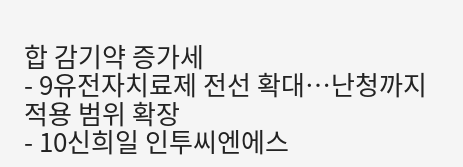합 감기약 증가세
- 9유전자치료제 전선 확대…난청까지 적용 범위 확장
- 10신희일 인투씨엔에스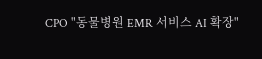CPO "동물병원 EMR 서비스 AI 확장"